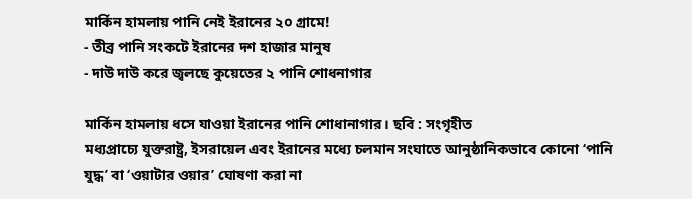মার্কিন হামলায় পানি নেই ইরানের ২০ গ্রামে!
- তীব্র পানি সংকটে ইরানের দশ হাজার মানুষ
- দাউ দাউ করে জ্বলছে কুয়েতের ২ পানি শোধনাগার

মার্কিন হামলায় ধসে যাওয়া ইরানের পানি শোধানাগার। ছবি : সংগৃহীত
মধ্যপ্রাচ্যে যুক্তরাষ্ট্র, ইসরায়েল এবং ইরানের মধ্যে চলমান সংঘাতে আনুষ্ঠানিকভাবে কোনো ‘পানি যুদ্ধ’ বা ‘ওয়াটার ওয়ার’ ঘোষণা করা না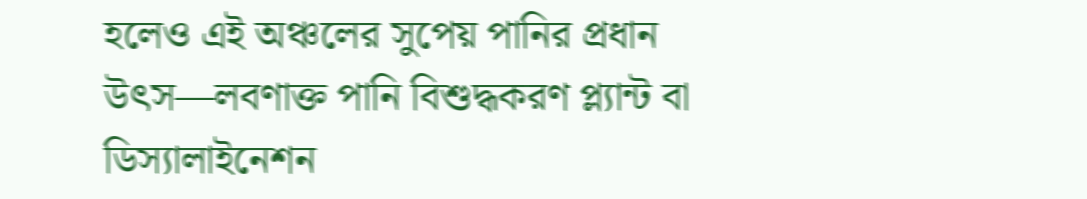হলেও এই অঞ্চলের সুপেয় পানির প্রধান উৎস—লবণাক্ত পানি বিশুদ্ধকরণ প্ল্যান্ট বা ডিস্যালাইনেশন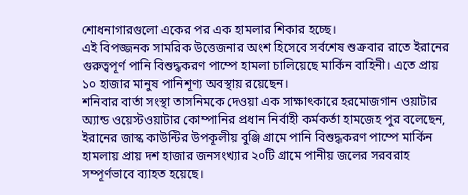শোধনাগারগুলো একের পর এক হামলার শিকার হচ্ছে।
এই বিপজ্জনক সামরিক উত্তেজনার অংশ হিসেবে সর্বশেষ শুক্রবার রাতে ইরানের গুরুত্বপূর্ণ পানি বিশুদ্ধকরণ পাম্পে হামলা চালিয়েছে মার্কিন বাহিনী। এতে প্রায় ১০ হাজার মানুষ পানিশূণ্য অবস্থায় রয়েছেন।
শনিবার বার্তা সংস্থা তাসনিমকে দেওয়া এক সাক্ষাৎকারে হরমোজগান ওয়াটার অ্যান্ড ওয়েস্টওয়াটার কোম্পানির প্রধান নির্বাহী কর্মকর্তা হামজেহ পুর বলেছেন, ইরানের জাস্ক কাউন্টির উপকূলীয় বুঞ্জি গ্রামে পানি বিশুদ্ধকরণ পাম্পে মার্কিন হামলায় প্রায় দশ হাজার জনসংখ্যার ২০টি গ্রামে পানীয় জলের সরবরাহ সম্পূর্ণভাবে ব্যাহত হয়েছে।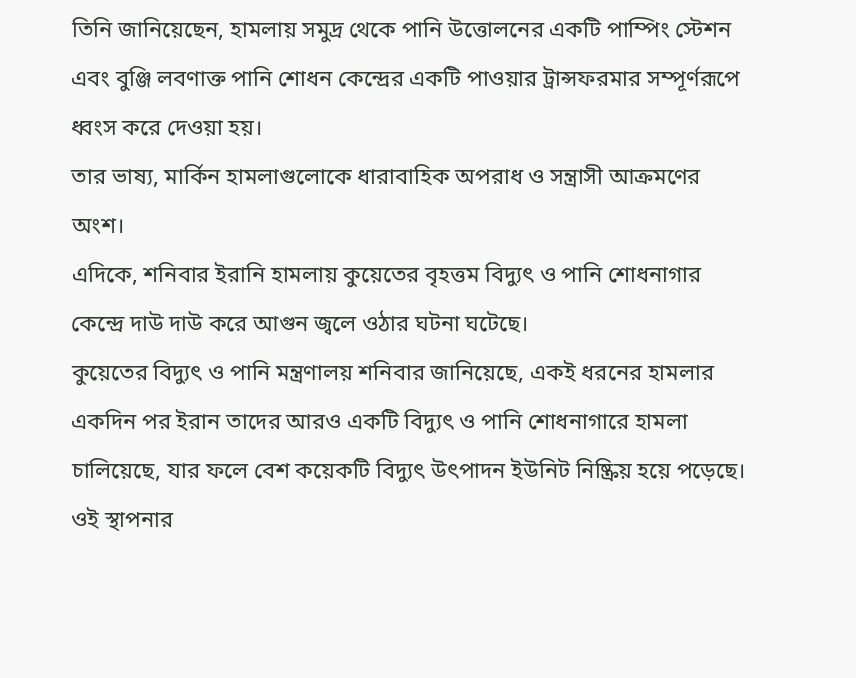তিনি জানিয়েছেন, হামলায় সমুদ্র থেকে পানি উত্তোলনের একটি পাম্পিং স্টেশন এবং বুঞ্জি লবণাক্ত পানি শোধন কেন্দ্রের একটি পাওয়ার ট্রান্সফরমার সম্পূর্ণরূপে ধ্বংস করে দেওয়া হয়।
তার ভাষ্য, মার্কিন হামলাগুলোকে ধারাবাহিক অপরাধ ও সন্ত্রাসী আক্রমণের অংশ।
এদিকে, শনিবার ইরানি হামলায় কুয়েতের বৃহত্তম বিদ্যুৎ ও পানি শোধনাগার কেন্দ্রে দাউ দাউ করে আগুন জ্বলে ওঠার ঘটনা ঘটেছে।
কুয়েতের বিদ্যুৎ ও পানি মন্ত্রণালয় শনিবার জানিয়েছে, একই ধরনের হামলার একদিন পর ইরান তাদের আরও একটি বিদ্যুৎ ও পানি শোধনাগারে হামলা চালিয়েছে, যার ফলে বেশ কয়েকটি বিদ্যুৎ উৎপাদন ইউনিট নিষ্ক্রিয় হয়ে পড়েছে। ওই স্থাপনার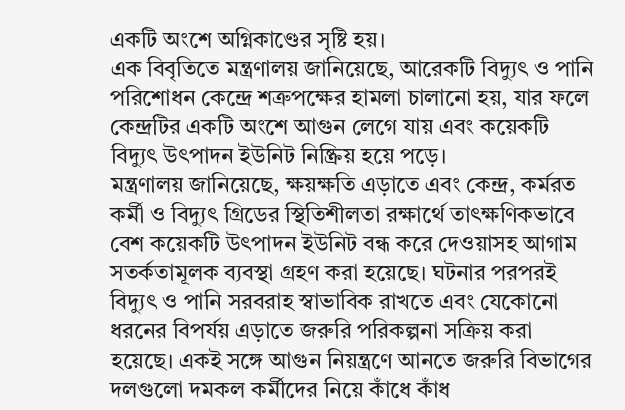একটি অংশে অগ্নিকাণ্ডের সৃষ্টি হয়।
এক বিবৃতিতে মন্ত্রণালয় জানিয়েছে, আরেকটি বিদ্যুৎ ও পানি পরিশোধন কেন্দ্রে শত্রুপক্ষের হামলা চালানো হয়, যার ফলে কেন্দ্রটির একটি অংশে আগুন লেগে যায় এবং কয়েকটি বিদ্যুৎ উৎপাদন ইউনিট নিষ্ক্রিয় হয়ে পড়ে।
মন্ত্রণালয় জানিয়েছে, ক্ষয়ক্ষতি এড়াতে এবং কেন্দ্র, কর্মরত কর্মী ও বিদ্যুৎ গ্রিডের স্থিতিশীলতা রক্ষার্থে তাৎক্ষণিকভাবে বেশ কয়েকটি উৎপাদন ইউনিট বন্ধ করে দেওয়াসহ আগাম সতর্কতামূলক ব্যবস্থা গ্রহণ করা হয়েছে। ঘটনার পরপরই বিদ্যুৎ ও পানি সরবরাহ স্বাভাবিক রাখতে এবং যেকোনো ধরনের বিপর্যয় এড়াতে জরুরি পরিকল্পনা সক্রিয় করা হয়েছে। একই সঙ্গে আগুন নিয়ন্ত্রণে আনতে জরুরি বিভাগের দলগুলো দমকল কর্মীদের নিয়ে কাঁধে কাঁধ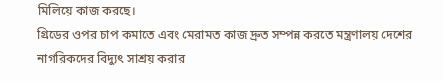মিলিয়ে কাজ করছে।
গ্রিডের ওপর চাপ কমাতে এবং মেরামত কাজ দ্রুত সম্পন্ন করতে মন্ত্রণালয় দেশের নাগরিকদের বিদ্যুৎ সাশ্রয় করার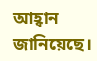আহ্বান জানিয়েছে।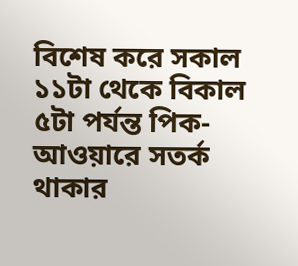বিশেষ করে সকাল ১১টা থেকে বিকাল ৫টা পর্যন্ত পিক-আওয়ারে সতর্ক থাকার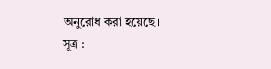অনুরোধ করা হয়েছে।
সূত্র :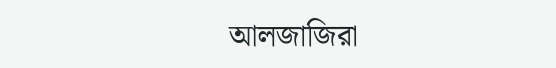আলজাজিরা